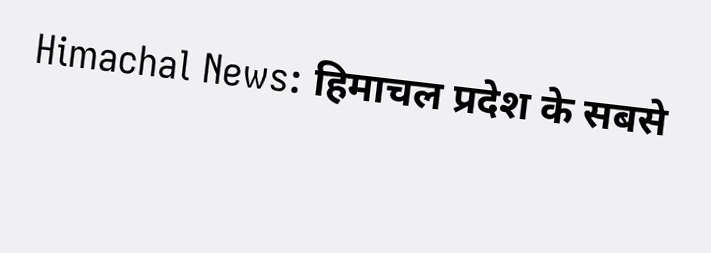Himachal News: हिमाचल प्रदेश के सबसे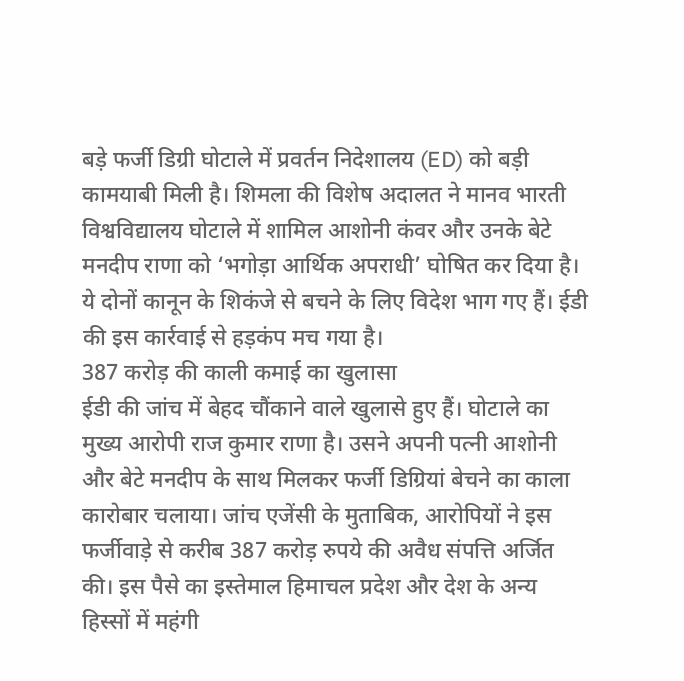बड़े फर्जी डिग्री घोटाले में प्रवर्तन निदेशालय (ED) को बड़ी कामयाबी मिली है। शिमला की विशेष अदालत ने मानव भारती विश्वविद्यालय घोटाले में शामिल आशोनी कंवर और उनके बेटे मनदीप राणा को ‘भगोड़ा आर्थिक अपराधी’ घोषित कर दिया है। ये दोनों कानून के शिकंजे से बचने के लिए विदेश भाग गए हैं। ईडी की इस कार्रवाई से हड़कंप मच गया है।
387 करोड़ की काली कमाई का खुलासा
ईडी की जांच में बेहद चौंकाने वाले खुलासे हुए हैं। घोटाले का मुख्य आरोपी राज कुमार राणा है। उसने अपनी पत्नी आशोनी और बेटे मनदीप के साथ मिलकर फर्जी डिग्रियां बेचने का काला कारोबार चलाया। जांच एजेंसी के मुताबिक, आरोपियों ने इस फर्जीवाड़े से करीब 387 करोड़ रुपये की अवैध संपत्ति अर्जित की। इस पैसे का इस्तेमाल हिमाचल प्रदेश और देश के अन्य हिस्सों में महंगी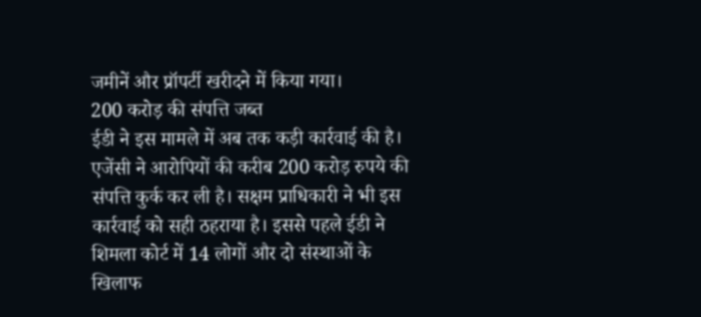जमीनें और प्रॉपर्टी खरीदने में किया गया।
200 करोड़ की संपत्ति जब्त
ईडी ने इस मामले में अब तक कड़ी कार्रवाई की है। एजेंसी ने आरोपियों की करीब 200 करोड़ रुपये की संपत्ति कुर्क कर ली है। सक्षम प्राधिकारी ने भी इस कार्रवाई को सही ठहराया है। इससे पहले ईडी ने शिमला कोर्ट में 14 लोगों और दो संस्थाओं के खिलाफ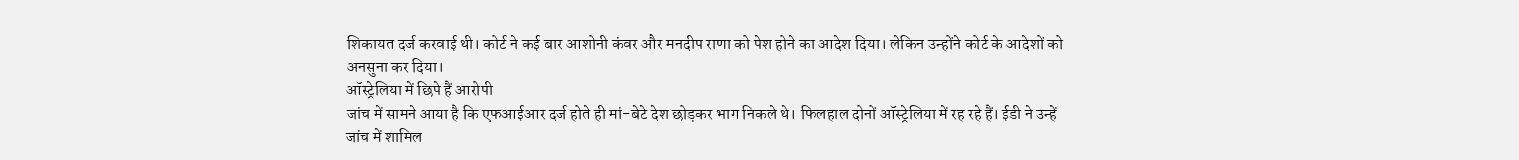शिकायत दर्ज करवाई थी। कोर्ट ने कई बार आशोनी कंवर और मनदीप राणा को पेश होने का आदेश दिया। लेकिन उन्होंने कोर्ट के आदेशों को अनसुना कर दिया।
ऑस्ट्रेलिया में छिपे हैं आरोपी
जांच में सामने आया है कि एफआईआर दर्ज होते ही मां-बेटे देश छोड़कर भाग निकले थे। फिलहाल दोनों ऑस्ट्रेलिया में रह रहे हैं। ईडी ने उन्हें जांच में शामिल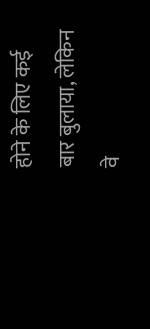होने के लिए कई बार बुलाया, लेकिन वे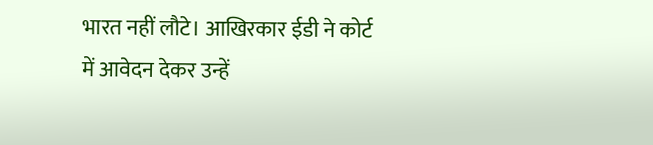भारत नहीं लौटे। आखिरकार ईडी ने कोर्ट में आवेदन देकर उन्हें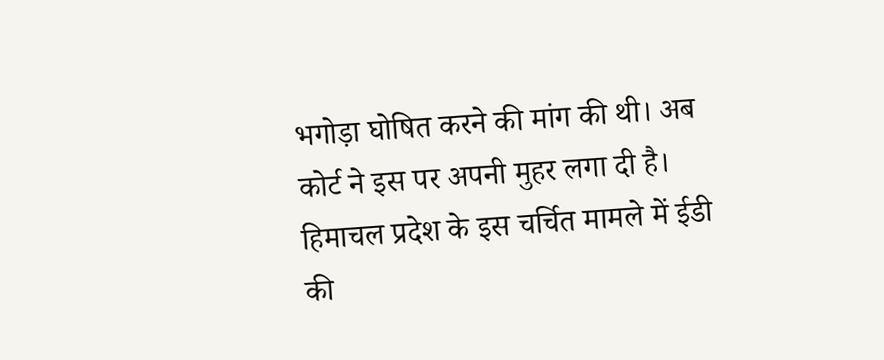भगोड़ा घोषित करने की मांग की थी। अब कोर्ट ने इस पर अपनी मुहर लगा दी है। हिमाचल प्रदेश के इस चर्चित मामले में ईडी की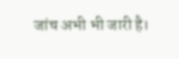जांच अभी भी जारी है।